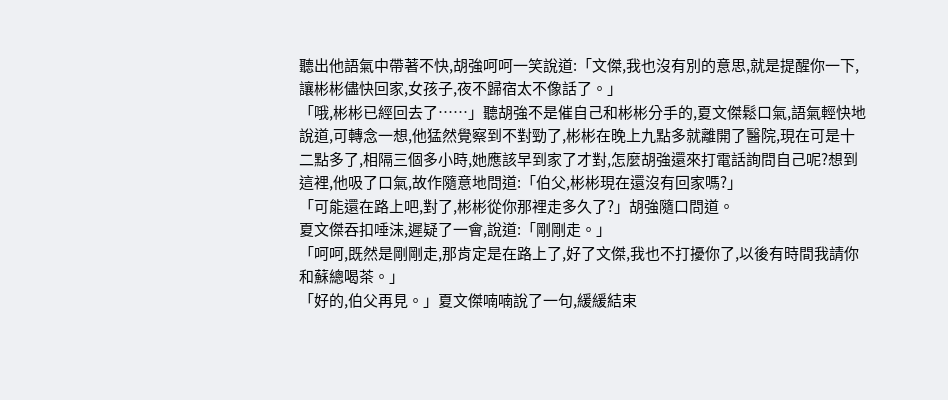聽出他語氣中帶著不快,胡強呵呵一笑說道:「文傑,我也沒有別的意思,就是提醒你一下,讓彬彬儘快回家,女孩子,夜不歸宿太不像話了。」
「哦,彬彬已經回去了……」聽胡強不是催自己和彬彬分手的,夏文傑鬆口氣,語氣輕快地說道,可轉念一想,他猛然覺察到不對勁了,彬彬在晚上九點多就離開了醫院,現在可是十二點多了,相隔三個多小時,她應該早到家了才對,怎麼胡強還來打電話詢問自己呢?想到這裡,他吸了口氣,故作隨意地問道:「伯父,彬彬現在還沒有回家嗎?」
「可能還在路上吧,對了,彬彬從你那裡走多久了?」胡強隨口問道。
夏文傑吞扣唾沫,遲疑了一會,說道:「剛剛走。」
「呵呵,既然是剛剛走,那肯定是在路上了,好了文傑,我也不打擾你了,以後有時間我請你和蘇總喝茶。」
「好的,伯父再見。」夏文傑喃喃說了一句,緩緩結束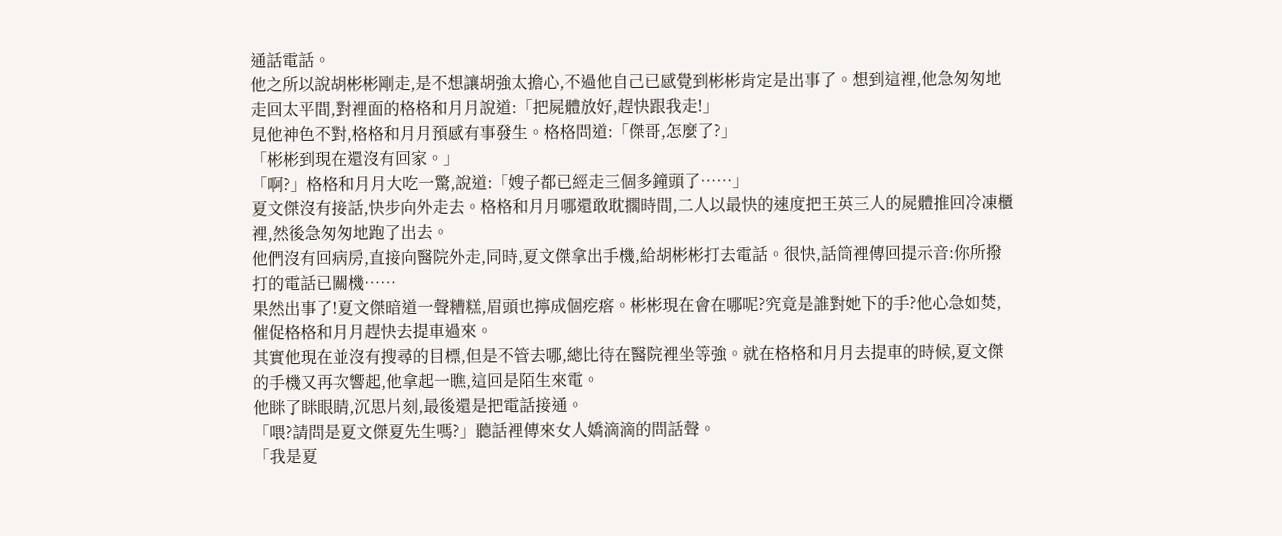通話電話。
他之所以說胡彬彬剛走,是不想讓胡強太擔心,不過他自己已感覺到彬彬肯定是出事了。想到這裡,他急匆匆地走回太平間,對裡面的格格和月月說道:「把屍體放好,趕快跟我走!」
見他神色不對,格格和月月預感有事發生。格格問道:「傑哥,怎麼了?」
「彬彬到現在還沒有回家。」
「啊?」格格和月月大吃一驚,說道:「嫂子都已經走三個多鐘頭了……」
夏文傑沒有接話,快步向外走去。格格和月月哪還敢耽擱時間,二人以最快的速度把王英三人的屍體推回冷凍櫃裡,然後急匆匆地跑了出去。
他們沒有回病房,直接向醫院外走,同時,夏文傑拿出手機,給胡彬彬打去電話。很快,話筒裡傳回提示音:你所撥打的電話已關機……
果然出事了!夏文傑暗道一聲糟糕,眉頭也擰成個疙瘩。彬彬現在會在哪呢?究竟是誰對她下的手?他心急如焚,催促格格和月月趕快去提車過來。
其實他現在並沒有搜尋的目標,但是不管去哪,總比待在醫院裡坐等強。就在格格和月月去提車的時候,夏文傑的手機又再次響起,他拿起一瞧,這回是陌生來電。
他眯了眯眼睛,沉思片刻,最後還是把電話接通。
「喂?請問是夏文傑夏先生嗎?」聽話裡傳來女人嬌滴滴的問話聲。
「我是夏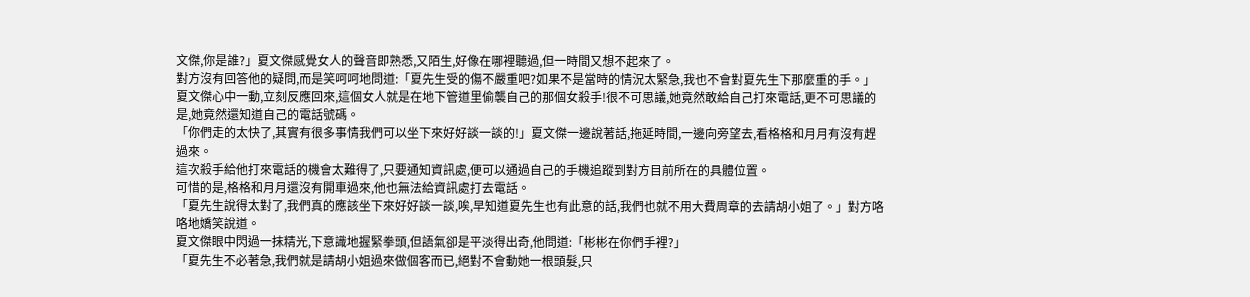文傑,你是誰?」夏文傑感覺女人的聲音即熟悉,又陌生,好像在哪裡聽過,但一時間又想不起來了。
對方沒有回答他的疑問,而是笑呵呵地問道:「夏先生受的傷不嚴重吧?如果不是當時的情況太緊急,我也不會對夏先生下那麼重的手。」
夏文傑心中一動,立刻反應回來,這個女人就是在地下管道里偷襲自己的那個女殺手!很不可思議,她竟然敢給自己打來電話,更不可思議的是,她竟然還知道自己的電話號碼。
「你們走的太快了,其實有很多事情我們可以坐下來好好談一談的!」夏文傑一邊說著話,拖延時間,一邊向旁望去,看格格和月月有沒有趕過來。
這次殺手給他打來電話的機會太難得了,只要通知資訊處,便可以通過自己的手機追蹤到對方目前所在的具體位置。
可惜的是,格格和月月還沒有開車過來,他也無法給資訊處打去電話。
「夏先生說得太對了,我們真的應該坐下來好好談一談,唉,早知道夏先生也有此意的話,我們也就不用大費周章的去請胡小姐了。」對方咯咯地嬌笑說道。
夏文傑眼中閃過一抹精光,下意識地握緊拳頭,但語氣卻是平淡得出奇,他問道:「彬彬在你們手裡?」
「夏先生不必著急,我們就是請胡小姐過來做個客而已,絕對不會動她一根頭髮,只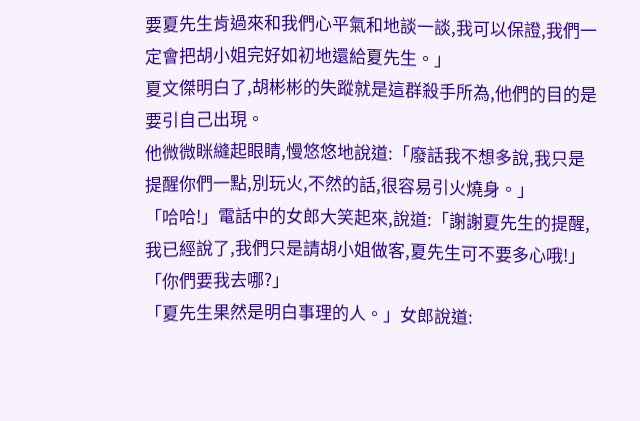要夏先生肯過來和我們心平氣和地談一談,我可以保證,我們一定會把胡小姐完好如初地還給夏先生。」
夏文傑明白了,胡彬彬的失蹤就是這群殺手所為,他們的目的是要引自己出現。
他微微眯縫起眼睛,慢悠悠地說道:「廢話我不想多說,我只是提醒你們一點,別玩火,不然的話,很容易引火燒身。」
「哈哈!」電話中的女郎大笑起來,說道:「謝謝夏先生的提醒,我已經說了,我們只是請胡小姐做客,夏先生可不要多心哦!」
「你們要我去哪?」
「夏先生果然是明白事理的人。」女郎說道: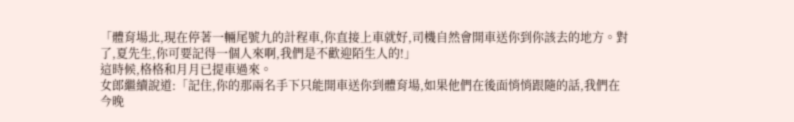「體育場北,現在停著一輛尾號九的計程車,你直接上車就好,司機自然會開車送你到你該去的地方。對了,夏先生,你可要記得一個人來啊,我們是不歡迎陌生人的!」
這時候,格格和月月已提車過來。
女郎繼續說道:「記住,你的那兩名手下只能開車送你到體育場,如果他們在後面悄悄跟隨的話,我們在今晚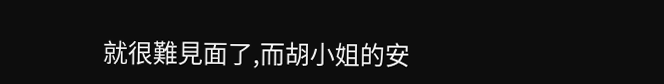就很難見面了,而胡小姐的安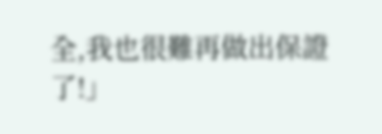全,我也很難再做出保證了!」